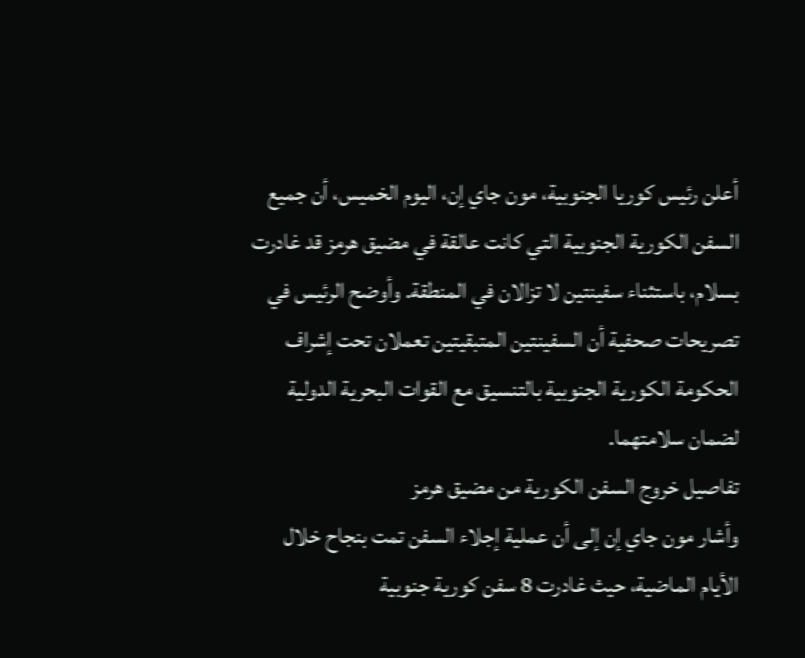أعلن رئيس كوريا الجنوبية، مون جاي إن، اليوم الخميس، أن جميع السفن الكورية الجنوبية التي كانت عالقة في مضيق هرمز قد غادرت بسلام، باستثناء سفينتين لا تزالان في المنطقة. وأوضح الرئيس في تصريحات صحفية أن السفينتين المتبقيتين تعملان تحت إشراف الحكومة الكورية الجنوبية بالتنسيق مع القوات البحرية الدولية لضمان سلامتهما.
تفاصيل خروج السفن الكورية من مضيق هرمز
وأشار مون جاي إن إلى أن عملية إجلاء السفن تمت بنجاح خلال الأيام الماضية، حيث غادرت 8 سفن كورية جنوبية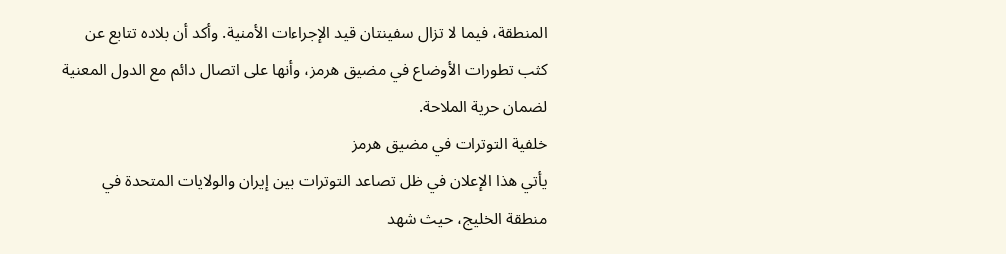المنطقة، فيما لا تزال سفينتان قيد الإجراءات الأمنية. وأكد أن بلاده تتابع عن كثب تطورات الأوضاع في مضيق هرمز، وأنها على اتصال دائم مع الدول المعنية لضمان حرية الملاحة.
خلفية التوترات في مضيق هرمز
يأتي هذا الإعلان في ظل تصاعد التوترات بين إيران والولايات المتحدة في منطقة الخليج، حيث شهد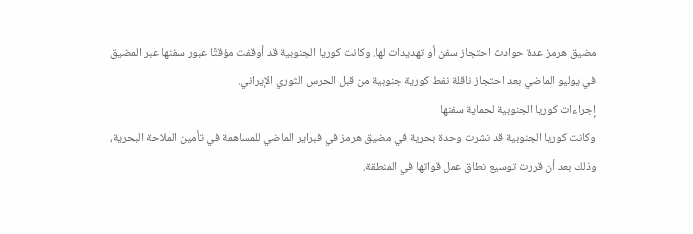مضيق هرمز عدة حوادث احتجاز سفن أو تهديدات لها. وكانت كوريا الجنوبية قد أوقفت مؤقتًا عبور سفنها عبر المضيق في يوليو الماضي بعد احتجاز ناقلة نفط كورية جنوبية من قبل الحرس الثوري الإيراني.
إجراءات كوريا الجنوبية لحماية سفنها
وكانت كوريا الجنوبية قد نشرت وحدة بحرية في مضيق هرمز في فبراير الماضي للمساهمة في تأمين الملاحة البحرية، وذلك بعد أن قررت توسيع نطاق عمل قواتها في المنطقة.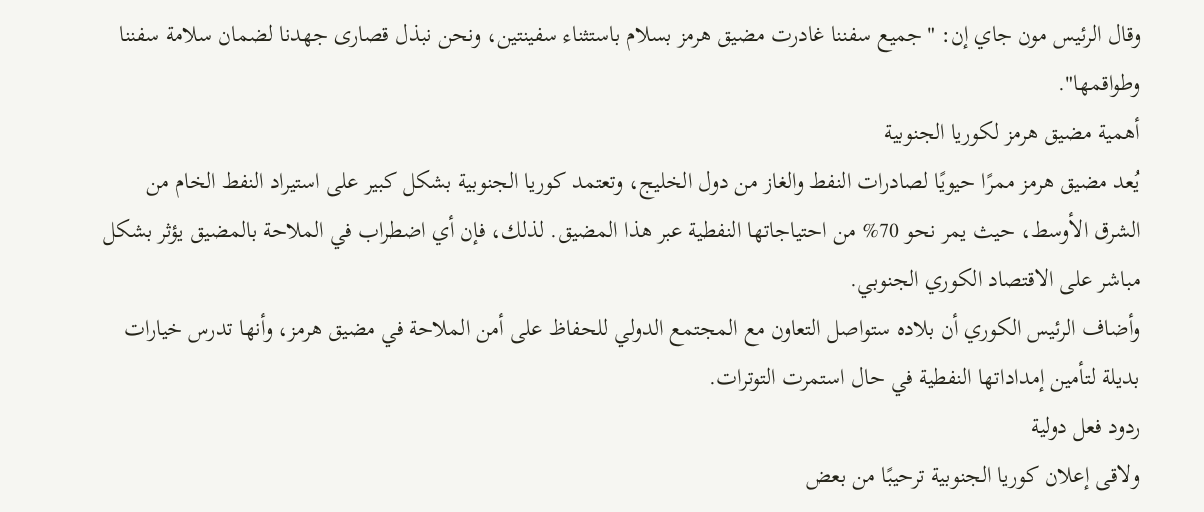وقال الرئيس مون جاي إن: "جميع سفننا غادرت مضيق هرمز بسلام باستثناء سفينتين، ونحن نبذل قصارى جهدنا لضمان سلامة سفننا وطواقمها".
أهمية مضيق هرمز لكوريا الجنوبية
يُعد مضيق هرمز ممرًا حيويًا لصادرات النفط والغاز من دول الخليج، وتعتمد كوريا الجنوبية بشكل كبير على استيراد النفط الخام من الشرق الأوسط، حيث يمر نحو 70% من احتياجاتها النفطية عبر هذا المضيق. لذلك، فإن أي اضطراب في الملاحة بالمضيق يؤثر بشكل مباشر على الاقتصاد الكوري الجنوبي.
وأضاف الرئيس الكوري أن بلاده ستواصل التعاون مع المجتمع الدولي للحفاظ على أمن الملاحة في مضيق هرمز، وأنها تدرس خيارات بديلة لتأمين إمداداتها النفطية في حال استمرت التوترات.
ردود فعل دولية
ولاقى إعلان كوريا الجنوبية ترحيبًا من بعض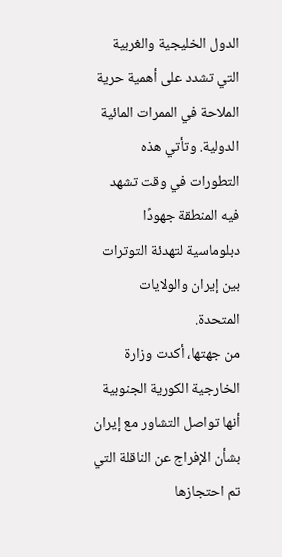الدول الخليجية والغربية التي تشدد على أهمية حرية الملاحة في الممرات المائية الدولية. وتأتي هذه التطورات في وقت تشهد فيه المنطقة جهودًا دبلوماسية لتهدئة التوترات بين إيران والولايات المتحدة.
من جهتها، أكدت وزارة الخارجية الكورية الجنوبية أنها تواصل التشاور مع إيران بشأن الإفراج عن الناقلة التي تم احتجازها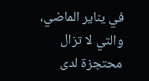في يناير الماضي، والتي لا تزال محتجزة لدى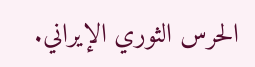الحرس الثوري الإيراني.